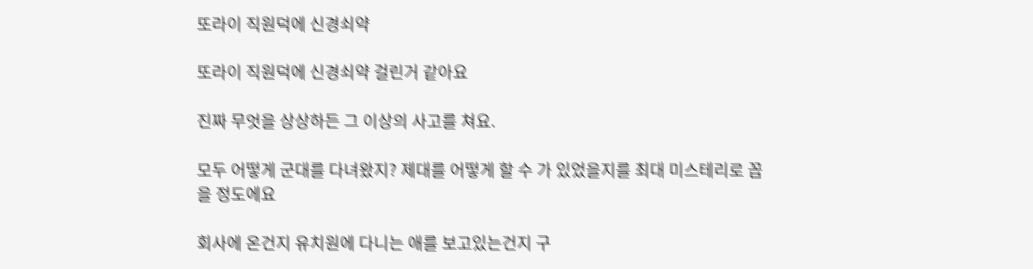또라이 직원덕에 신경쇠약

또라이 직원덕에 신경쇠약 걸린거 같아요

진짜 무엇을 상상하든 그 이상의 사고를 쳐요.

모두 어떻게 군대를 다녀왔지? 제대를 어떻게 할 수 가 있었을지를 최대 미스테리로 꼽을 정도에요

회사에 온건지 유치원에 다니는 애를 보고있는건지 구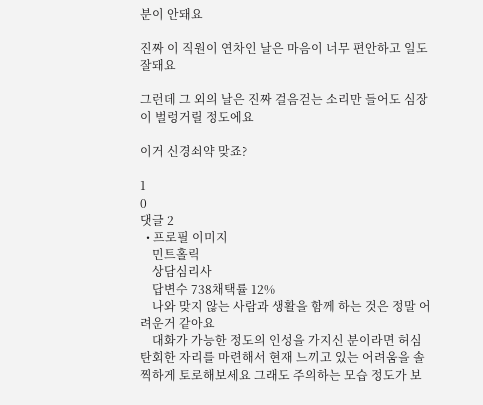분이 안돼요

진짜 이 직원이 연차인 날은 마음이 너무 편안하고 일도 잘돼요

그런데 그 외의 날은 진짜 걸음걷는 소리만 들어도 심장이 벌렁거릴 정도에요

이거 신경쇠약 맞죠?

1
0
댓글 2
  • 프로필 이미지
    민트홀릭
    상담심리사
    답변수 738채택률 12%
    나와 맞지 않는 사람과 생활을 함께 하는 것은 정말 어려운거 같아요
    대화가 가능한 정도의 인성을 가지신 분이라면 허심탄회한 자리를 마련해서 현재 느끼고 있는 어려움을 솔찍하게 토로해보세요 그래도 주의하는 모습 정도가 보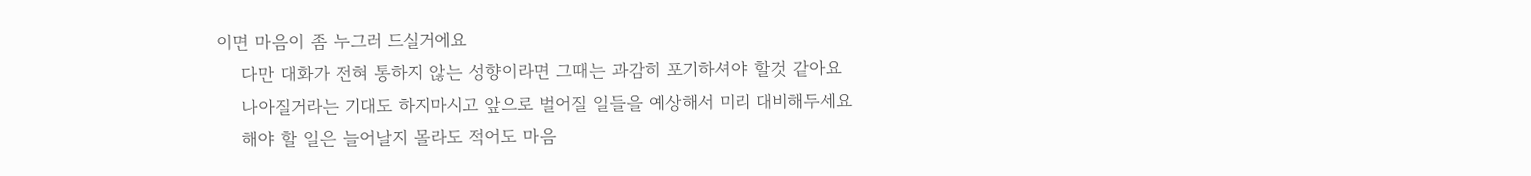이면 마음이 좀 누그러 드실거에요
    다만 대화가 전혀 통하지 않는 성향이라면 그때는 과감히 포기하셔야 할것 같아요
    나아질거라는 기대도 하지마시고 앞으로 벌어질 일들을 예상해서 미리 대비해두세요
    해야 할 일은 늘어날지 몰라도 적어도 마음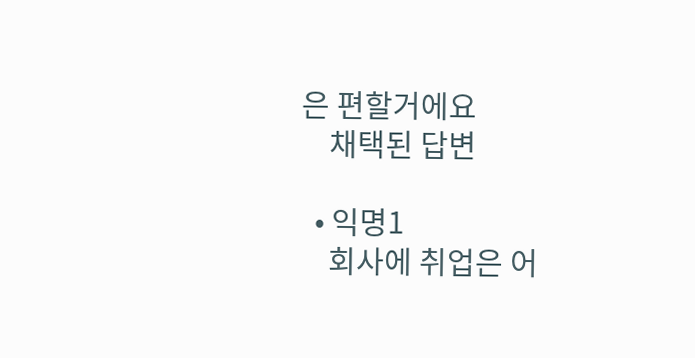은 편할거에요
    채택된 답변

  • 익명1
    회사에 취업은 어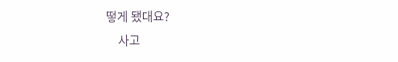떻게 됐대요?
    사고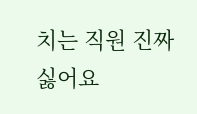치는 직원 진짜 싫어요